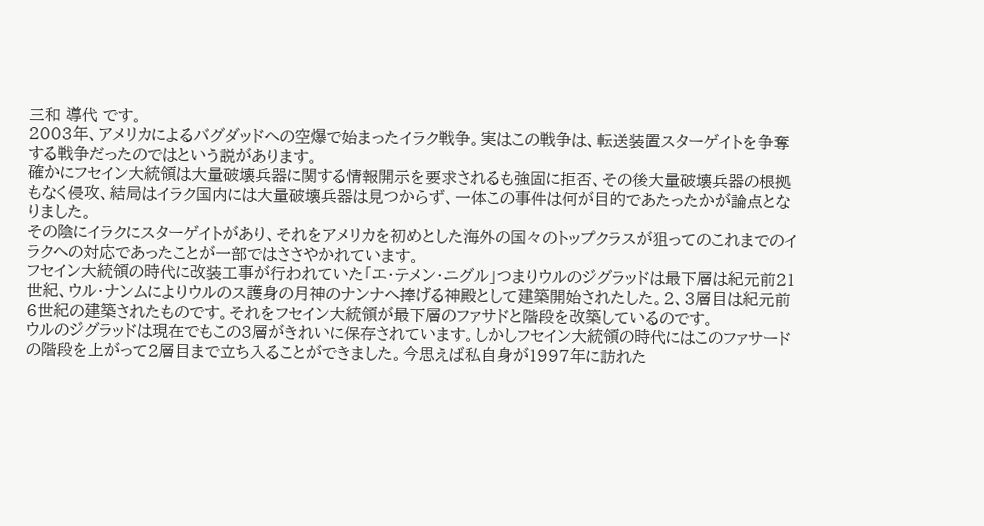三和 導代 です。
2003年、アメリカによるバグダッドへの空爆で始まったイラク戦争。実はこの戦争は、転送装置スターゲイトを争奪する戦争だったのではという説があります。
確かにフセイン大統領は大量破壊兵器に関する情報開示を要求されるも強固に拒否、その後大量破壊兵器の根拠もなく侵攻、結局はイラク国内には大量破壊兵器は見つからず、一体この事件は何が目的であたったかが論点となりました。
その陰にイラクにスターゲイトがあり、それをアメリカを初めとした海外の国々のトップクラスが狙ってのこれまでのイラクへの対応であったことが一部ではささやかれています。
フセイン大統領の時代に改装工事が行われていた「エ・テメン・ニグル」つまりウルのジグラッドは最下層は紀元前21世紀、ウル・ナンムによりウルのス護身の月神のナンナへ捧げる神殿として建築開始されたした。2、3層目は紀元前6世紀の建築されたものです。それをフセイン大統領が最下層のファサドと階段を改築しているのです。
ウルのジグラッドは現在でもこの3層がきれいに保存されています。しかしフセイン大統領の時代にはこのファサードの階段を上がって2層目まで立ち入ることができました。今思えば私自身が1997年に訪れた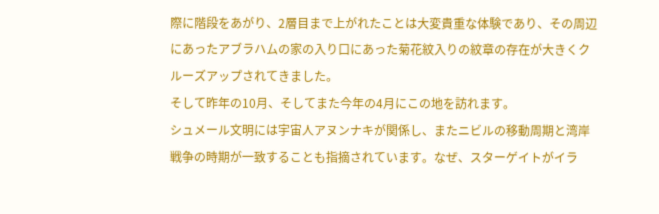際に階段をあがり、2層目まで上がれたことは大変貴重な体験であり、その周辺にあったアブラハムの家の入り口にあった菊花紋入りの紋章の存在が大きくクルーズアップされてきました。
そして昨年の10月、そしてまた今年の4月にこの地を訪れます。
シュメール文明には宇宙人アヌンナキが関係し、またニビルの移動周期と湾岸戦争の時期が一致することも指摘されています。なぜ、スターゲイトがイラ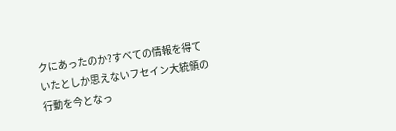クにあったのか?すべての情報を得ていたとしか思えないフセイン大統領の行動を今となっ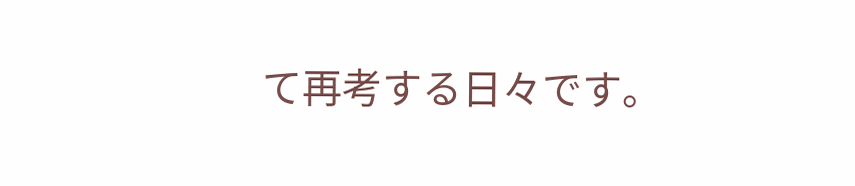て再考する日々です。